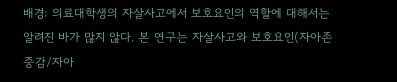배경: 의료대학생의 자살사고에서 보호요인의 역할에 대해서는 알려진 바가 많지 않다. 본 연구는 자살사고와 보호요인(자아존중감/자아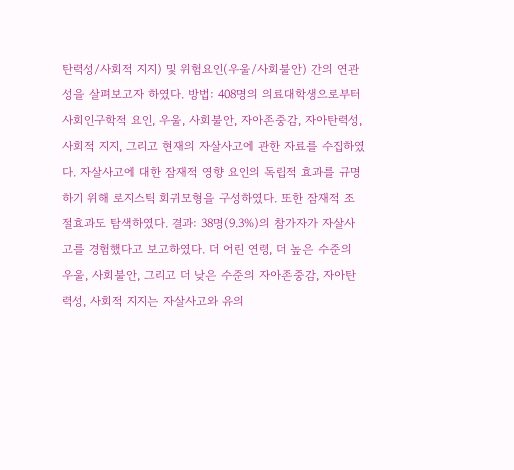탄력성/사회적 지지) 및 위험요인(우울/사회불안) 간의 연관성을 살펴보고자 하였다. 방법: 408명의 의료대학생으로부터 사회인구학적 요인, 우울, 사회불안, 자아존중감, 자아탄력성, 사회적 지지, 그리고 현재의 자살사고에 관한 자료를 수집하였다. 자살사고에 대한 잠재적 영향 요인의 독립적 효과를 규명하기 위해 로지스틱 회귀모형을 구성하였다. 또한 잠재적 조절효과도 탐색하였다. 결과: 38명(9.3%)의 참가자가 자살사고를 경험했다고 보고하였다. 더 어린 연령, 더 높은 수준의 우울, 사회불안, 그리고 더 낮은 수준의 자아존중감, 자아탄력성, 사회적 지지는 자살사고와 유의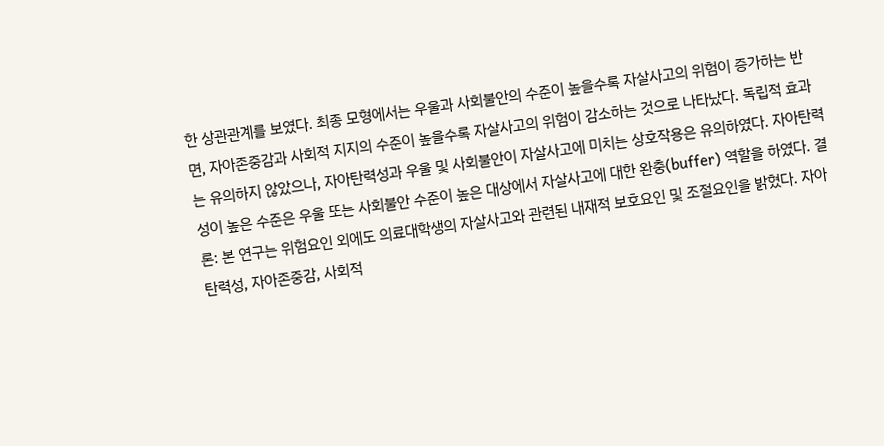한 상관관계를 보였다. 최종 모형에서는 우울과 사회불안의 수준이 높을수록 자살사고의 위험이 증가하는 반면, 자아존중감과 사회적 지지의 수준이 높을수록 자살사고의 위험이 감소하는 것으로 나타났다. 독립적 효과는 유의하지 않았으나, 자아탄력성과 우울 및 사회불안이 자살사고에 미치는 상호작용은 유의하였다. 자아탄력성이 높은 수준은 우울 또는 사회불안 수준이 높은 대상에서 자살사고에 대한 완충(buffer) 역할을 하였다. 결론: 본 연구는 위험요인 외에도 의료대학생의 자살사고와 관련된 내재적 보호요인 및 조절요인을 밝혔다. 자아탄력성, 자아존중감, 사회적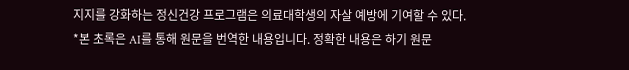지지를 강화하는 정신건강 프로그램은 의료대학생의 자살 예방에 기여할 수 있다.
*본 초록은 AI를 통해 원문을 번역한 내용입니다. 정확한 내용은 하기 원문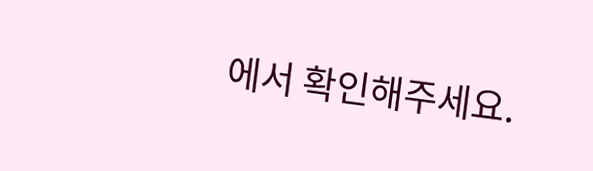에서 확인해주세요.